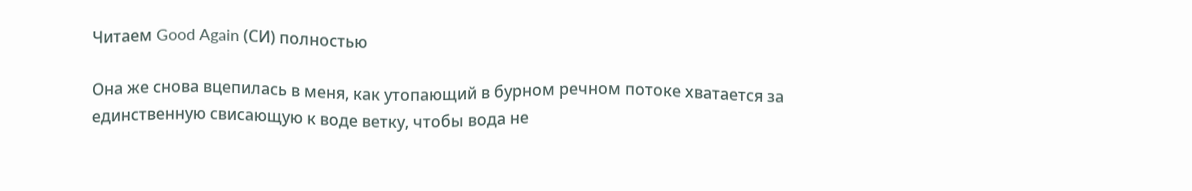Читаем Good Again (СИ) полностью

Она же снова вцепилась в меня, как утопающий в бурном речном потоке хватается за единственную свисающую к воде ветку, чтобы вода не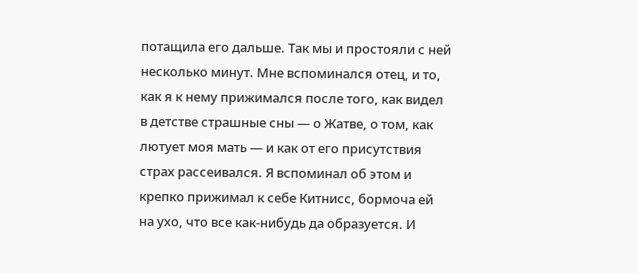потащила его дальше. Так мы и простояли с ней несколько минут. Мне вспоминался отец, и то, как я к нему прижимался после того, как видел в детстве страшные сны — о Жатве, о том, как лютует моя мать — и как от его присутствия страх рассеивался. Я вспоминал об этом и крепко прижимал к себе Китнисс, бормоча ей на ухо, что все как-нибудь да образуется. И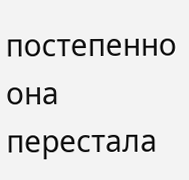постепенно она перестала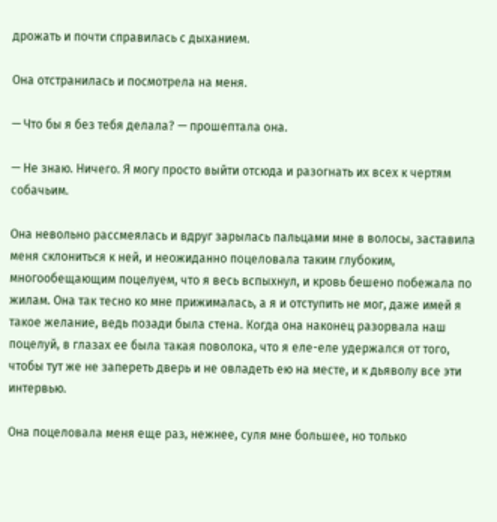дрожать и почти справилась с дыханием.

Она отстранилась и посмотрела на меня.

— Что бы я без тебя делала? — прошептала она.

— Не знаю. Ничего. Я могу просто выйти отсюда и разогнать их всех к чертям собачьим.

Она невольно рассмеялась и вдруг зарылась пальцами мне в волосы, заставила меня склониться к ней, и неожиданно поцеловала таким глубоким, многообещающим поцелуем, что я весь вспыхнул, и кровь бешено побежала по жилам. Она так тесно ко мне прижималась, а я и отступить не мог, даже имей я такое желание, ведь позади была стена. Когда она наконец разорвала наш поцелуй, в глазах ее была такая поволока, что я еле-еле удержался от того, чтобы тут же не запереть дверь и не овладеть ею на месте, и к дьяволу все эти интервью.

Она поцеловала меня еще раз, нежнее, суля мне большее, но только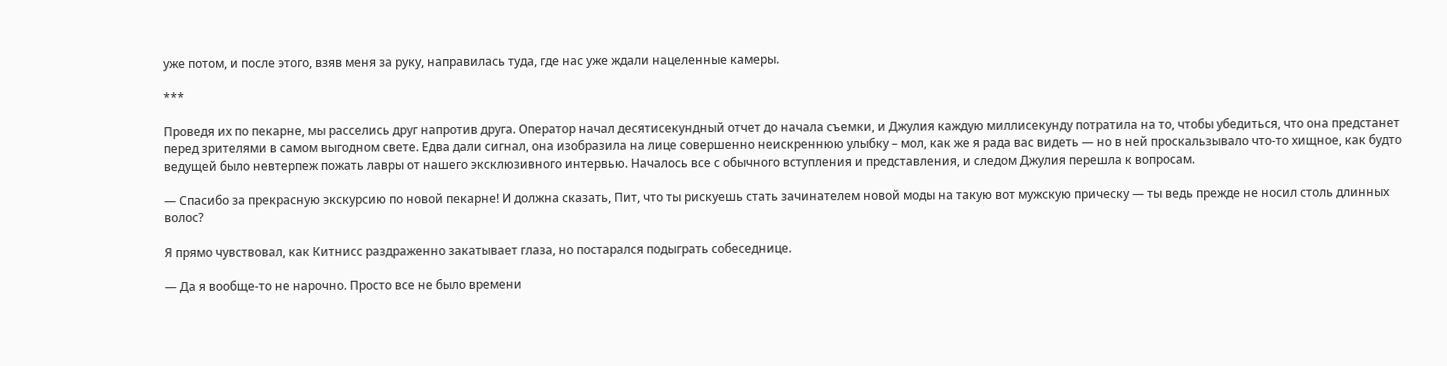уже потом, и после этого, взяв меня за руку, направилась туда, где нас уже ждали нацеленные камеры.

***

Проведя их по пекарне, мы расселись друг напротив друга. Оператор начал десятисекундный отчет до начала съемки, и Джулия каждую миллисекунду потратила на то, чтобы убедиться, что она предстанет перед зрителями в самом выгодном свете. Едва дали сигнал, она изобразила на лице совершенно неискреннюю улыбку – мол, как же я рада вас видеть — но в ней проскальзывало что-то хищное, как будто ведущей было невтерпеж пожать лавры от нашего эксклюзивного интервью. Началось все с обычного вступления и представления, и следом Джулия перешла к вопросам.

— Спасибо за прекрасную экскурсию по новой пекарне! И должна сказать, Пит, что ты рискуешь стать зачинателем новой моды на такую вот мужскую прическу — ты ведь прежде не носил столь длинных волос?

Я прямо чувствовал, как Китнисс раздраженно закатывает глаза, но постарался подыграть собеседнице.

— Да я вообще-то не нарочно. Просто все не было времени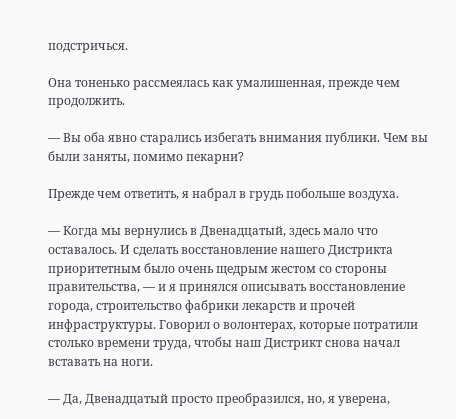подстричься.

Она тоненько рассмеялась как умалишенная, прежде чем продолжить.

— Вы оба явно старались избегать внимания публики. Чем вы были заняты, помимо пекарни?

Прежде чем ответить, я набрал в грудь побольше воздуха.

— Когда мы вернулись в Двенадцатый, здесь мало что оставалось. И сделать восстановление нашего Дистрикта приоритетным было очень щедрым жестом со стороны правительства, — и я принялся описывать восстановление города, строительство фабрики лекарств и прочей инфраструктуры. Говорил о волонтерах, которые потратили столько времени труда, чтобы наш Дистрикт снова начал вставать на ноги.

— Да, Двенадцатый просто преобразился, но, я уверена,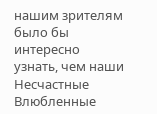нашим зрителям было бы интересно узнать, чем наши Несчастные Влюбленные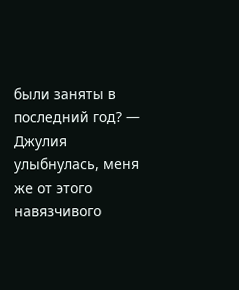были заняты в последний год? — Джулия улыбнулась, меня же от этого навязчивого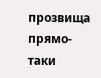прозвища прямо-таки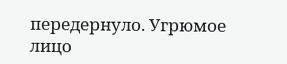передернуло. Угрюмое лицо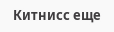Китнисс еще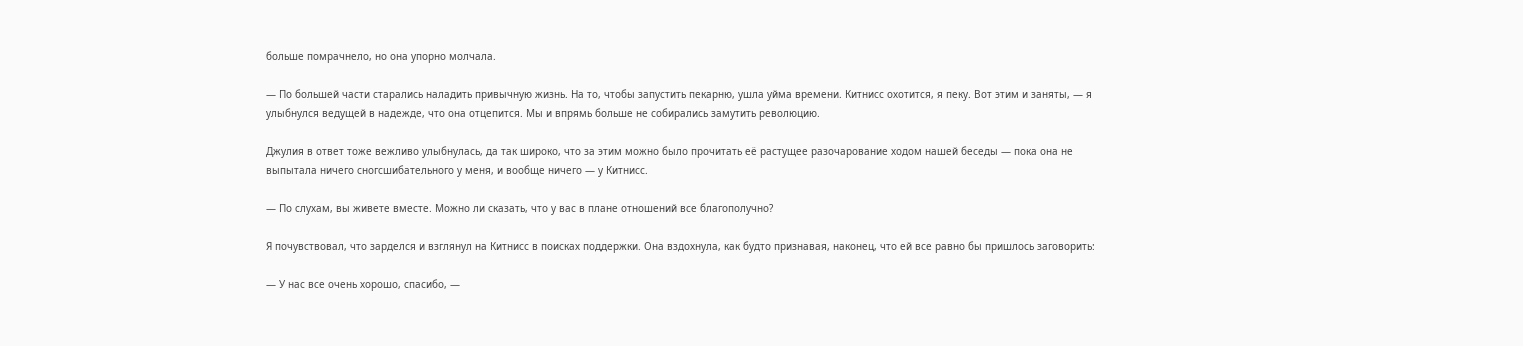больше помрачнело, но она упорно молчала.

— По большей части старались наладить привычную жизнь. На то, чтобы запустить пекарню, ушла уйма времени. Китнисс охотится, я пеку. Вот этим и заняты, — я улыбнулся ведущей в надежде, что она отцепится. Мы и впрямь больше не собирались замутить революцию.

Джулия в ответ тоже вежливо улыбнулась, да так широко, что за этим можно было прочитать её растущее разочарование ходом нашей беседы — пока она не выпытала ничего сногсшибательного у меня, и вообще ничего — у Китнисс.

— По слухам, вы живете вместе. Можно ли сказать, что у вас в плане отношений все благополучно?

Я почувствовал, что зарделся и взглянул на Китнисс в поисках поддержки. Она вздохнула, как будто признавая, наконец, что ей все равно бы пришлось заговорить:

— У нас все очень хорошо, спасибо, —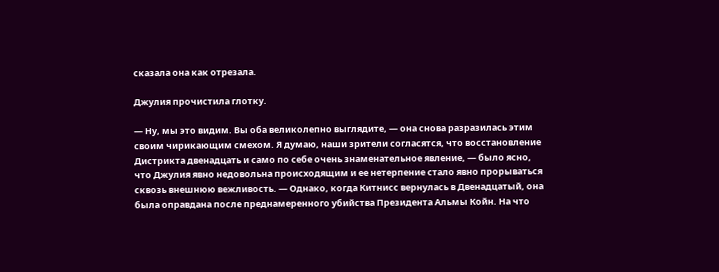сказала она как отрезала.

Джулия прочистила глотку.

— Ну, мы это видим. Вы оба великолепно выглядите, — она снова разразилась этим своим чирикающим смехом. Я думаю, наши зрители согласятся, что восстановление Дистрикта двенадцать и само по себе очень знаменательное явление, — было ясно, что Джулия явно недовольна происходящим и ее нетерпение стало явно прорываться сквозь внешнюю вежливость. — Однако, когда Китнисс вернулась в Двенадцатый, она была оправдана после преднамеренного убийства Президента Альмы Койн. На что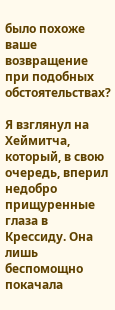было похоже ваше возвращение при подобных обстоятельствах?

Я взглянул на Хеймитча, который, в свою очередь, вперил недобро прищуренные глаза в Крессиду. Она лишь беспомощно покачала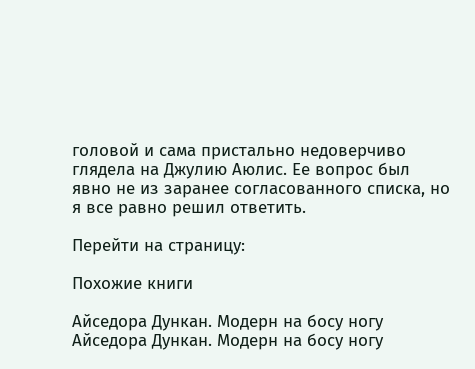головой и сама пристально недоверчиво глядела на Джулию Аюлис. Ее вопрос был явно не из заранее согласованного списка, но я все равно решил ответить.

Перейти на страницу:

Похожие книги

Айседора Дункан. Модерн на босу ногу
Айседора Дункан. Модерн на босу ногу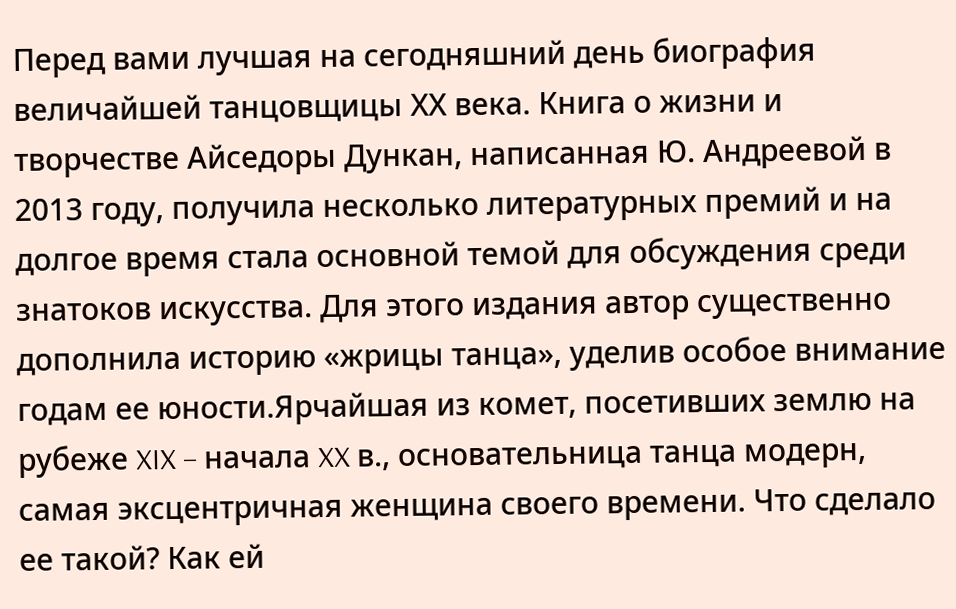Перед вами лучшая на сегодняшний день биография величайшей танцовщицы ХХ века. Книга о жизни и творчестве Айседоры Дункан, написанная Ю. Андреевой в 2013 году, получила несколько литературных премий и на долгое время стала основной темой для обсуждения среди знатоков искусства. Для этого издания автор существенно дополнила историю «жрицы танца», уделив особое внимание годам ее юности.Ярчайшая из комет, посетивших землю на рубеже XIX – начала XX в., основательница танца модерн, самая эксцентричная женщина своего времени. Что сделало ее такой? Как ей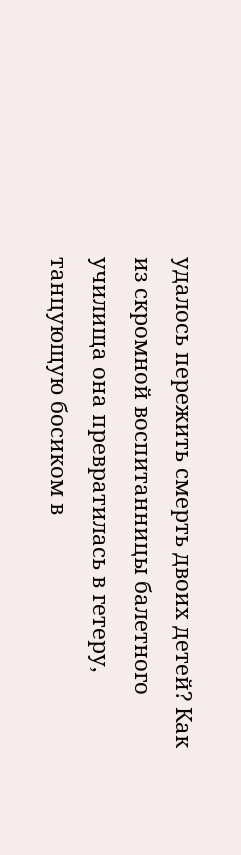удалось пережить смерть двоих детей? Как из скромной воспитанницы балетного училища она превратилась в гетеру, танцующую босиком в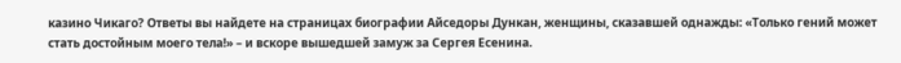казино Чикаго? Ответы вы найдете на страницах биографии Айседоры Дункан, женщины, сказавшей однажды: «Только гений может стать достойным моего тела!» – и вскоре вышедшей замуж за Сергея Есенина.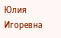Юлия Игоревна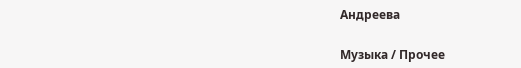Андреева

Музыка / Прочее